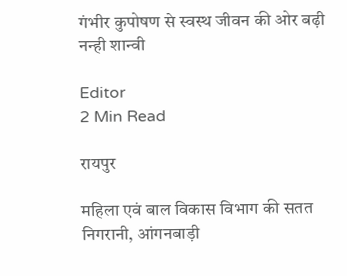गंभीर कुपोषण से स्वस्थ जीवन की ओर बढ़ी नन्ही शान्वी

Editor
2 Min Read

रायपुर

महिला एवं बाल विकास विभाग की सतत निगरानी, आंगनबाड़ी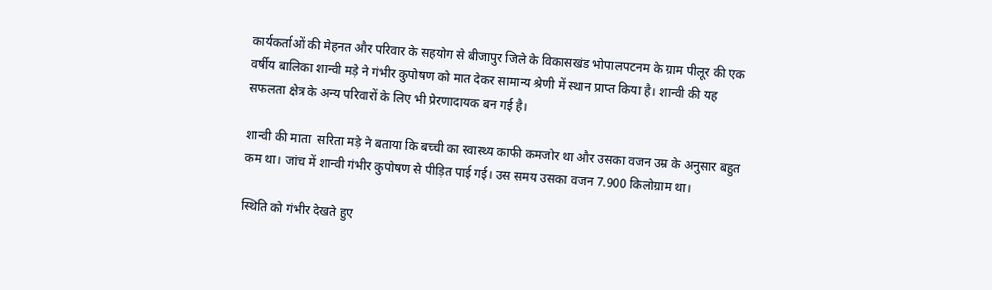कार्यकर्ताओं की मेहनत और परिवार के सहयोग से बीजापुर जिले के विकासखंड भोपालपटनम के ग्राम पीलूर की एक वर्षीय बालिका शान्वी मड़े ने गंभीर कुपोषण को मात देकर सामान्य श्रेणी में स्थान प्राप्त किया है। शान्वी की यह सफलता क्षेत्र के अन्य परिवारों के लिए भी प्रेरणादायक बन गई है।

शान्वी की माता  सरिता मड़े ने बताया कि बच्ची का स्वास्थ्य काफी कमजोर था और उसका वजन उम्र के अनुसार बहुत कम था। जांच में शान्वी गंभीर कुपोषण से पीड़ित पाई गई। उस समय उसका वजन 7.900 किलोग्राम था।

स्थिति को गंभीर देखते हुए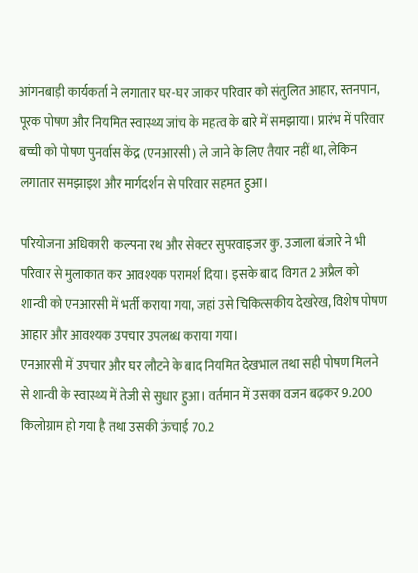आंगनबाड़ी कार्यकर्ता ने लगातार घर-घर जाकर परिवार को संतुलित आहार, स्तनपान, पूरक पोषण और नियमित स्वास्थ्य जांच के महत्व के बारे में समझाया। प्रारंभ में परिवार बच्ची को पोषण पुनर्वास केंद्र (एनआरसी) ले जाने के लिए तैयार नहीं था, लेकिन लगातार समझाइश और मार्गदर्शन से परिवार सहमत हुआ।

परियोजना अधिकारी  कल्पना रथ और सेक्टर सुपरवाइजर कु. उजाला बंजारे ने भी परिवार से मुलाकात कर आवश्यक परामर्श दिया। इसके बाद  विगत 2 अप्रैल को शान्वी को एनआरसी में भर्ती कराया गया, जहां उसे चिकित्सकीय देखरेख, विशेष पोषण आहार और आवश्यक उपचार उपलब्ध कराया गया।
एनआरसी में उपचार और घर लौटने के बाद नियमित देखभाल तथा सही पोषण मिलने से शान्वी के स्वास्थ्य में तेजी से सुधार हुआ। वर्तमान में उसका वजन बढ़कर 9.200 किलोग्राम हो गया है तथा उसकी ऊंचाई 70.2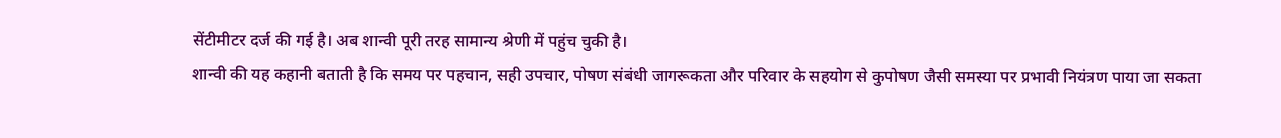सेंटीमीटर दर्ज की गई है। अब शान्वी पूरी तरह सामान्य श्रेणी में पहुंच चुकी है।
शान्वी की यह कहानी बताती है कि समय पर पहचान, सही उपचार, पोषण संबंधी जागरूकता और परिवार के सहयोग से कुपोषण जैसी समस्या पर प्रभावी नियंत्रण पाया जा सकता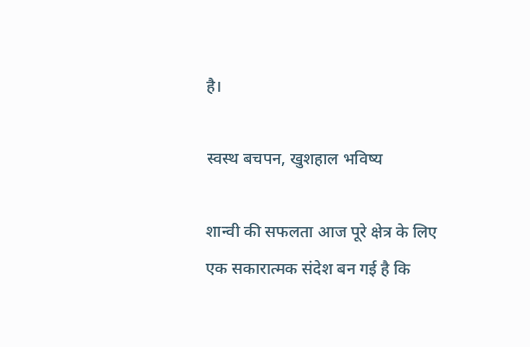है।

स्वस्थ बचपन, खुशहाल भविष्य

शान्वी की सफलता आज पूरे क्षेत्र के लिए एक सकारात्मक संदेश बन गई है कि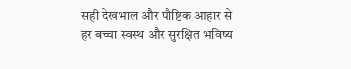सही देखभाल और पौष्टिक आहार से हर बच्चा स्वस्थ और सुरक्षित भविष्य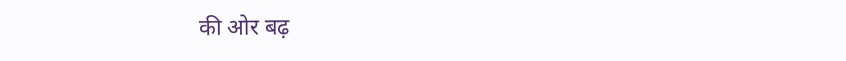की ओर बढ़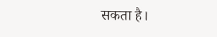सकता है।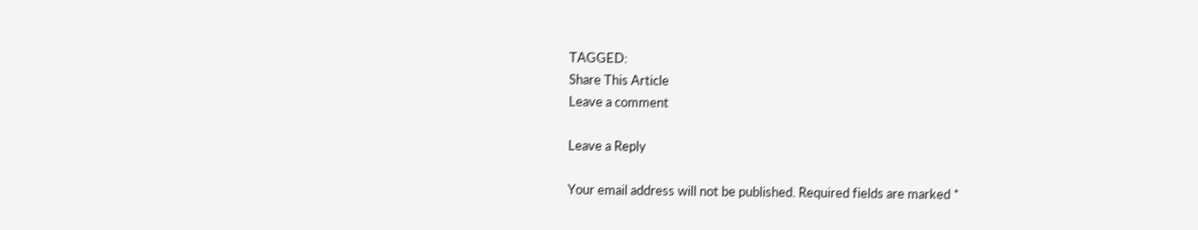TAGGED:
Share This Article
Leave a comment

Leave a Reply

Your email address will not be published. Required fields are marked *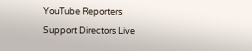YouTube Reporters Support Directors Live